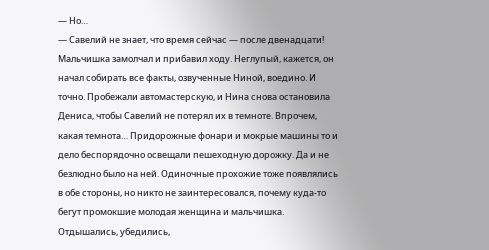— Но…
— Савелий не знает, что время сейчас — после двенадцати!
Мальчишка замолчал и прибавил ходу. Неглупый, кажется, он начал собирать все факты, озвученные Ниной, воедино. И точно. Пробежали автомастерскую, и Нина снова остановила Дениса, чтобы Савелий не потерял их в темноте. Впрочем, какая темнота… Придорожные фонари и мокрые машины то и дело беспорядочно освещали пешеходную дорожку. Да и не безлюдно было на ней. Одиночные прохожие тоже появлялись в обе стороны, но никто не заинтересовался, почему куда-то бегут промокшие молодая женщина и мальчишка.
Отдышались, убедились,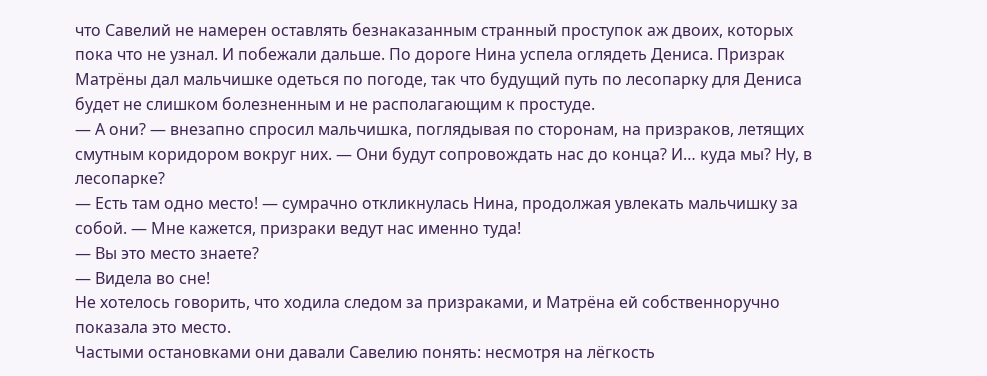что Савелий не намерен оставлять безнаказанным странный проступок аж двоих, которых пока что не узнал. И побежали дальше. По дороге Нина успела оглядеть Дениса. Призрак Матрёны дал мальчишке одеться по погоде, так что будущий путь по лесопарку для Дениса будет не слишком болезненным и не располагающим к простуде.
— А они? — внезапно спросил мальчишка, поглядывая по сторонам, на призраков, летящих смутным коридором вокруг них. — Они будут сопровождать нас до конца? И… куда мы? Ну, в лесопарке?
— Есть там одно место! — сумрачно откликнулась Нина, продолжая увлекать мальчишку за собой. — Мне кажется, призраки ведут нас именно туда!
— Вы это место знаете?
— Видела во сне!
Не хотелось говорить, что ходила следом за призраками, и Матрёна ей собственноручно показала это место.
Частыми остановками они давали Савелию понять: несмотря на лёгкость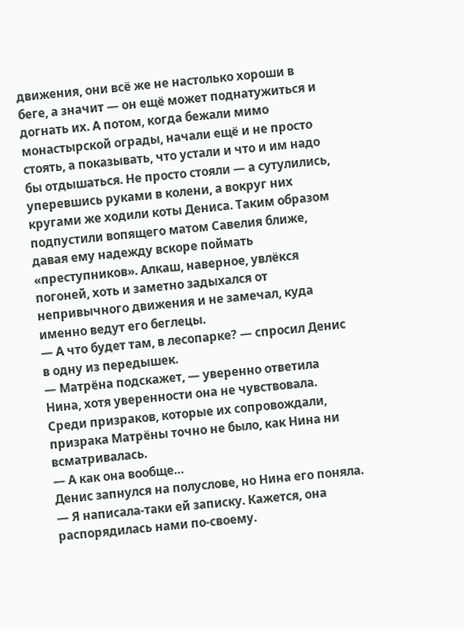движения, они всё же не настолько хороши в беге, а значит — он ещё может поднатужиться и догнать их. А потом, когда бежали мимо монастырской ограды, начали ещё и не просто стоять, а показывать, что устали и что и им надо бы отдышаться. Не просто стояли — а сутулились, уперевшись руками в колени, а вокруг них кругами же ходили коты Дениса. Таким образом подпустили вопящего матом Савелия ближе, давая ему надежду вскоре поймать «преступников». Алкаш, наверное, увлёкся погоней, хоть и заметно задыхался от непривычного движения и не замечал, куда именно ведут его беглецы.
— А что будет там, в лесопарке? — спросил Денис в одну из передышек.
— Матрёна подскажет, — уверенно ответила Нина, хотя уверенности она не чувствовала. Среди призраков, которые их сопровождали, призрака Матрёны точно не было, как Нина ни всматривалась.
— А как она вообще…
Денис запнулся на полуслове, но Нина его поняла.
— Я написала-таки ей записку. Кажется, она распорядилась нами по-своему.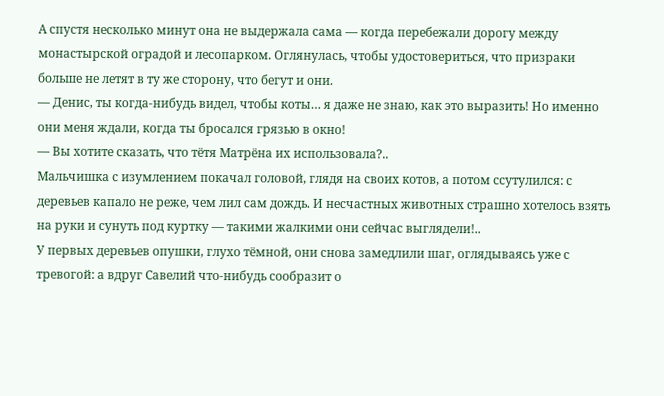А спустя несколько минут она не выдержала сама — когда перебежали дорогу между монастырской оградой и лесопарком. Оглянулась, чтобы удостовериться, что призраки больше не летят в ту же сторону, что бегут и они.
— Денис, ты когда-нибудь видел, чтобы коты… я даже не знаю, как это выразить! Но именно они меня ждали, когда ты бросался грязью в окно!
— Вы хотите сказать, что тётя Матрёна их использовала?..
Мальчишка с изумлением покачал головой, глядя на своих котов, а потом ссутулился: с деревьев капало не реже, чем лил сам дождь. И несчастных животных страшно хотелось взять на руки и сунуть под куртку — такими жалкими они сейчас выглядели!..
У первых деревьев опушки, глухо тёмной, они снова замедлили шаг, оглядываясь уже с тревогой: а вдруг Савелий что-нибудь сообразит о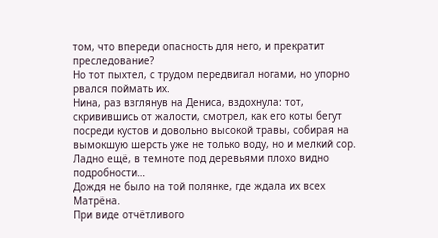том, что впереди опасность для него, и прекратит преследование?
Но тот пыхтел, с трудом передвигал ногами, но упорно рвался поймать их.
Нина, раз взглянув на Дениса, вздохнула: тот, скривившись от жалости, смотрел, как его коты бегут посреди кустов и довольно высокой травы, собирая на вымокшую шерсть уже не только воду, но и мелкий сор. Ладно ещё, в темноте под деревьями плохо видно подробности…
Дождя не было на той полянке, где ждала их всех Матрёна.
При виде отчётливого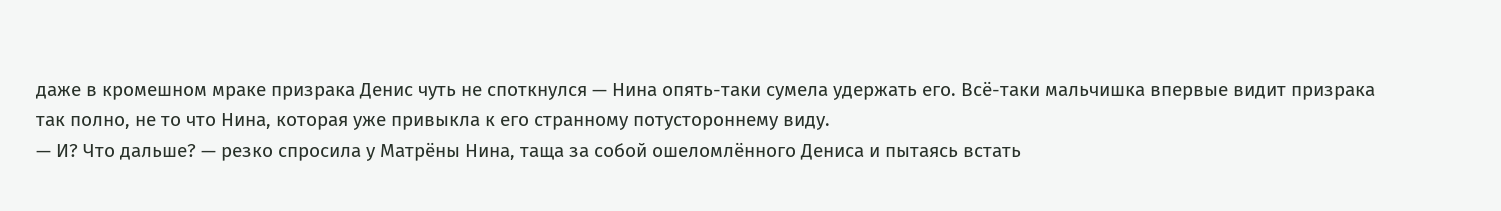даже в кромешном мраке призрака Денис чуть не споткнулся — Нина опять-таки сумела удержать его. Всё-таки мальчишка впервые видит призрака так полно, не то что Нина, которая уже привыкла к его странному потустороннему виду.
— И? Что дальше? — резко спросила у Матрёны Нина, таща за собой ошеломлённого Дениса и пытаясь встать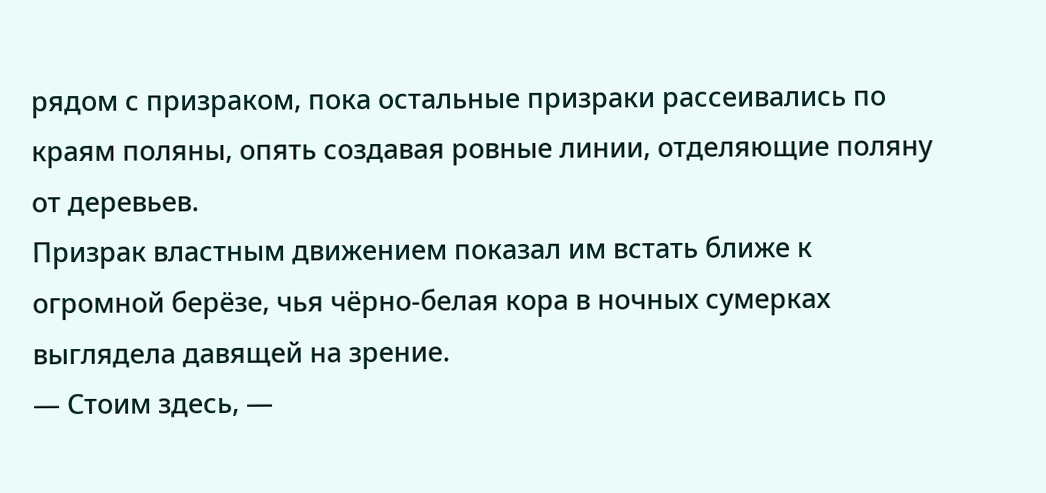рядом с призраком, пока остальные призраки рассеивались по краям поляны, опять создавая ровные линии, отделяющие поляну от деревьев.
Призрак властным движением показал им встать ближе к огромной берёзе, чья чёрно-белая кора в ночных сумерках выглядела давящей на зрение.
— Стоим здесь, —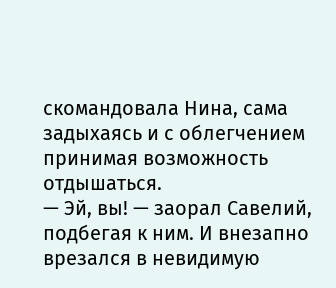скомандовала Нина, сама задыхаясь и с облегчением принимая возможность отдышаться.
— Эй, вы! — заорал Савелий, подбегая к ним. И внезапно врезался в невидимую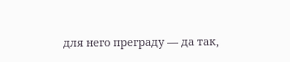для него преграду — да так,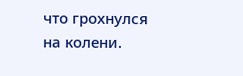что грохнулся на колени.